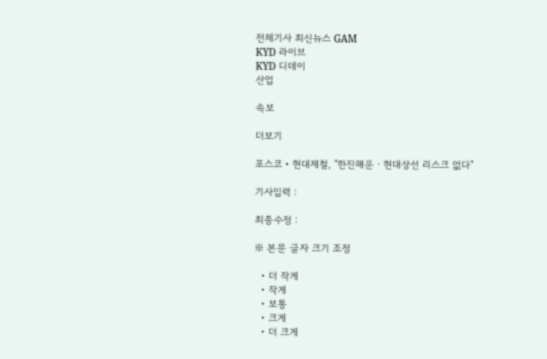전체기사 최신뉴스 GAM
KYD 라이브
KYD 디데이
산업

속보

더보기

포스코‧현대제철, "한진해운ㆍ현대상선 리스크 없다"

기사입력 :

최종수정 :

※ 본문 글자 크기 조정

  • 더 작게
  • 작게
  • 보통
  • 크게
  • 더 크게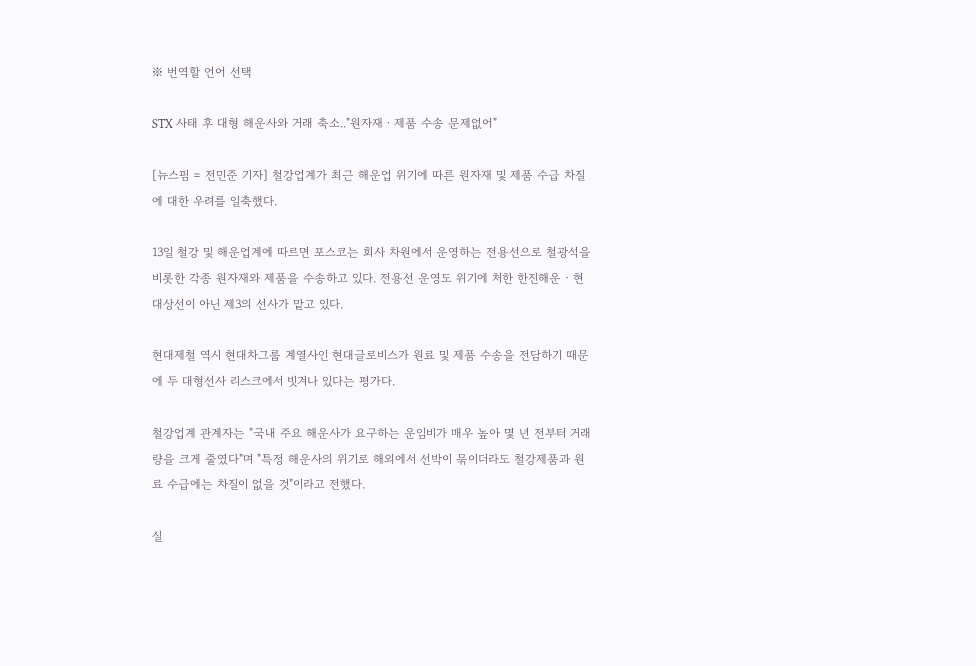※ 번역할 언어 선택

STX 사태 후 대형 해운사와 거래 축소.."원자재ㆍ제품 수송 문제없어"

[뉴스핌 = 전민준 기자] 철강업계가 최근 해운업 위기에 따른 원자재 및 제품 수급 차질에 대한 우려를 일축했다.

13일 철강 및 해운업계에 따르면 포스코는 회사 차원에서 운영하는 전용선으로 철광석을 비롯한 각종 원자재와 제품을 수송하고 있다. 전용선 운영도 위기에 처한 한진해운‧현대상선이 아닌 제3의 선사가 맡고 있다.

현대제철 역시 현대차그룹 계열사인 현대글로비스가 원료 및 제품 수송을 전담하기 때문에 두 대형선사 리스크에서 빗겨나 있다는 평가다.

철강업계 관계자는 "국내 주요 해운사가 요구하는 운임비가 매우 높아 몇 년 전부터 거래량을 크게 줄였다"며 "특정 해운사의 위기로 해외에서 선박이 묶이더라도 철강제품과 원료 수급에는 차질이 없을 것"이라고 전했다.

실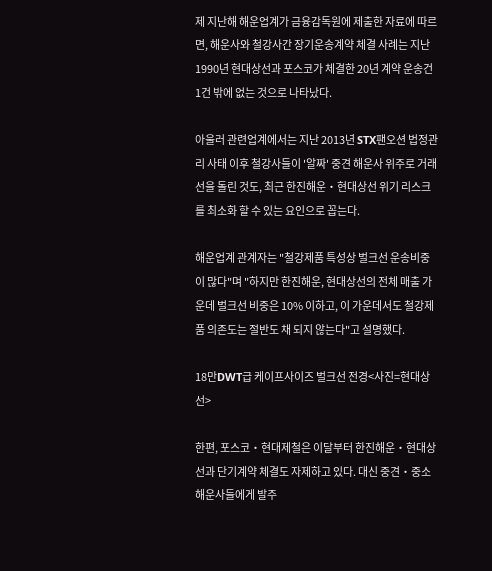제 지난해 해운업계가 금융감독원에 제출한 자료에 따르면, 해운사와 철강사간 장기운송계약 체결 사례는 지난 1990년 현대상선과 포스코가 체결한 20년 계약 운송건 1건 밖에 없는 것으로 나타났다.

아울러 관련업계에서는 지난 2013년 STX팬오션 법정관리 사태 이후 철강사들이 '알짜' 중견 해운사 위주로 거래선을 돌린 것도, 최근 한진해운‧현대상선 위기 리스크를 최소화 할 수 있는 요인으로 꼽는다.

해운업계 관계자는 "철강제품 특성상 벌크선 운송비중이 많다"며 "하지만 한진해운, 현대상선의 전체 매출 가운데 벌크선 비중은 10% 이하고, 이 가운데서도 철강제품 의존도는 절반도 채 되지 않는다"고 설명했다.

18만DWT급 케이프사이즈 벌크선 전경<사진=현대상선>

한편, 포스코‧현대제철은 이달부터 한진해운‧현대상선과 단기계약 체결도 자제하고 있다. 대신 중견‧중소 해운사들에게 발주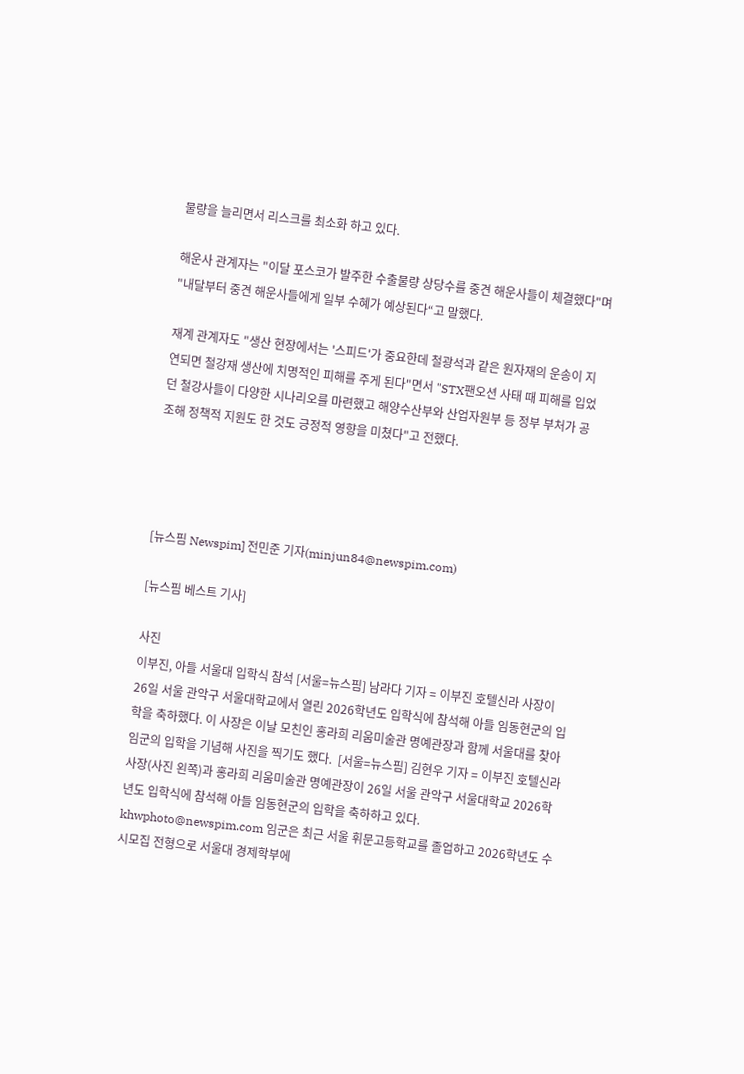물량을 늘리면서 리스크를 최소화 하고 있다.

해운사 관계자는 "이달 포스코가 발주한 수출물량 상당수를 중견 해운사들이 체결했다"며 "내달부터 중견 해운사들에게 일부 수혜가 예상된다“고 말했다.

재계 관계자도 "생산 현장에서는 '스피드'가 중요한데 철광석과 같은 원자재의 운송이 지연되면 철강재 생산에 치명적인 피해를 주게 된다"면서 "STX팬오션 사태 때 피해를 입었던 철강사들이 다양한 시나리오를 마련했고 해양수산부와 산업자원부 등 정부 부처가 공조해 정책적 지원도 한 것도 긍정적 영향을 미쳤다"고 전했다.




[뉴스핌 Newspim] 전민준 기자(minjun84@newspim.com)

[뉴스핌 베스트 기사]

사진
이부진, 아들 서울대 입학식 참석 [서울=뉴스핌] 남라다 기자 = 이부진 호텔신라 사장이 26일 서울 관악구 서울대학교에서 열린 2026학년도 입학식에 참석해 아들 임동현군의 입학을 축하했다. 이 사장은 이날 모친인 홍라희 리움미술관 명예관장과 함께 서울대를 찾아 임군의 입학을 기념해 사진을 찍기도 했다.  [서울=뉴스핌] 김현우 기자 = 이부진 호텔신라 사장(사진 왼쪽)과 홍라희 리움미술관 명예관장이 26일 서울 관악구 서울대학교 2026학년도 입학식에 참석해 아들 임동현군의 입학을 축하하고 있다.  khwphoto@newspim.com 임군은 최근 서울 휘문고등학교를 졸업하고 2026학년도 수시모집 전형으로 서울대 경제학부에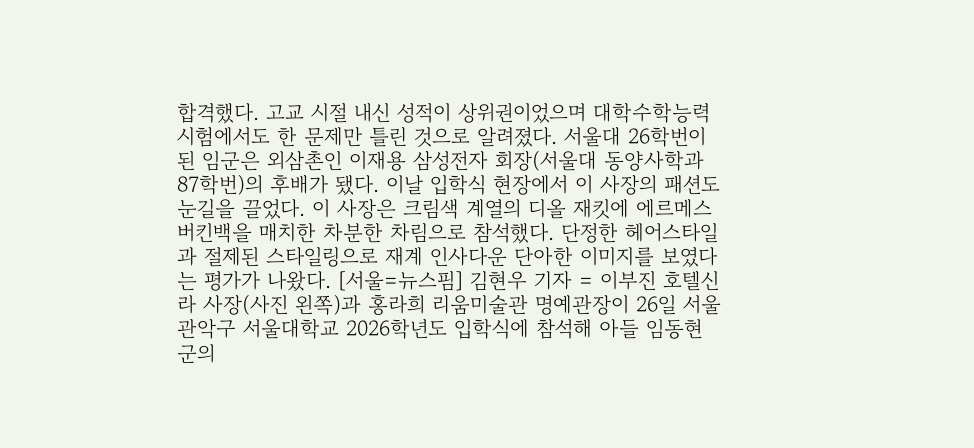합격했다. 고교 시절 내신 성적이 상위권이었으며 대학수학능력시험에서도 한 문제만 틀린 것으로 알려졌다. 서울대 26학번이 된 임군은 외삼촌인 이재용 삼성전자 회장(서울대 동양사학과 87학번)의 후배가 됐다. 이날 입학식 현장에서 이 사장의 패션도 눈길을 끌었다. 이 사장은 크림색 계열의 디올 재킷에 에르메스 버킨백을 매치한 차분한 차림으로 참석했다. 단정한 헤어스타일과 절제된 스타일링으로 재계 인사다운 단아한 이미지를 보였다는 평가가 나왔다. [서울=뉴스핌] 김현우 기자 = 이부진 호텔신라 사장(사진 왼쪽)과 홍라희 리움미술관 명예관장이 26일 서울 관악구 서울대학교 2026학년도 입학식에 참석해 아들 임동현 군의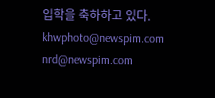입학을 축하하고 있다. khwphoto@newspim.com nrd@newspim.com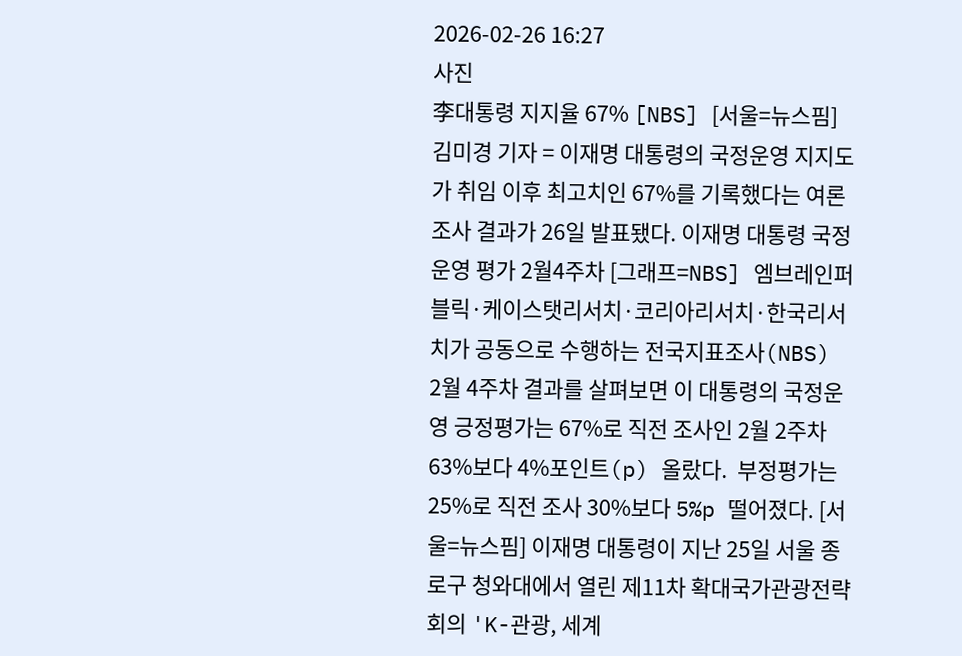2026-02-26 16:27
사진
李대통령 지지율 67% [NBS] [서울=뉴스핌] 김미경 기자 = 이재명 대통령의 국정운영 지지도가 취임 이후 최고치인 67%를 기록했다는 여론조사 결과가 26일 발표됐다. 이재명 대통령 국정운영 평가 2월4주차 [그래프=NBS] 엠브레인퍼블릭·케이스탯리서치·코리아리서치·한국리서치가 공동으로 수행하는 전국지표조사(NBS) 2월 4주차 결과를 살펴보면 이 대통령의 국정운영 긍정평가는 67%로 직전 조사인 2월 2주차 63%보다 4%포인트(p) 올랐다.  부정평가는 25%로 직전 조사 30%보다 5%p 떨어졌다. [서울=뉴스핌] 이재명 대통령이 지난 25일 서울 종로구 청와대에서 열린 제11차 확대국가관광전략회의 'K-관광, 세계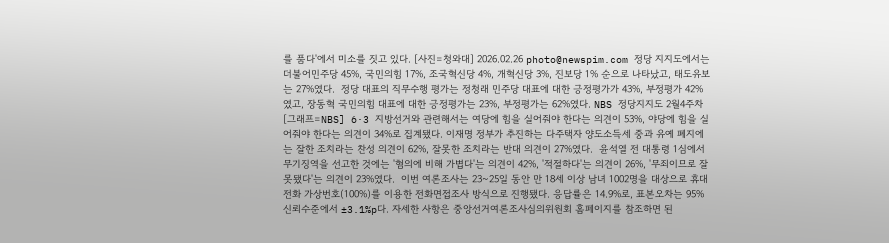를 품다'에서 미소를 짓고 있다. [사진=청와대] 2026.02.26 photo@newspim.com 정당 지지도에서는 더불어민주당 45%, 국민의힘 17%, 조국혁신당 4%, 개혁신당 3%, 진보당 1% 순으로 나타났고, 태도유보는 27%였다.  정당 대표의 직무수행 평가는 정청래 민주당 대표에 대한 긍정평가가 43%, 부정평가 42%였고, 장동혁 국민의힘 대표에 대한 긍정평가는 23%, 부정평가는 62%였다. NBS 정당지지도 2월4주차 [그래프=NBS] 6·3 지방선거와 관련해서는 여당에 힘을 실어줘야 한다는 의견이 53%, 야당에 힘을 실어줘야 한다는 의견이 34%로 집계됐다. 이재명 정부가 추진하는 다주택자 양도소득세 중과 유예 폐지에는 잘한 조치라는 찬성 의견이 62%, 잘못한 조치라는 반대 의견이 27%였다.  윤석열 전 대통령 1심에서 무기징역을 선고한 것에는 '혐의에 비해 가볍다'는 의견이 42%, '적절하다'는 의견이 26%, '무죄이므로 잘못됐다'는 의견이 23%였다.  이번 여론조사는 23~25일 동안 만 18세 이상 남녀 1002명을 대상으로 휴대전화 가상번호(100%)를 이용한 전화면접조사 방식으로 진행됐다. 응답률은 14.9%로, 표본오차는 95% 신뢰수준에서 ±3.1%p다. 자세한 사항은 중앙선거여론조사심의위원회 홈페이지를 참조하면 된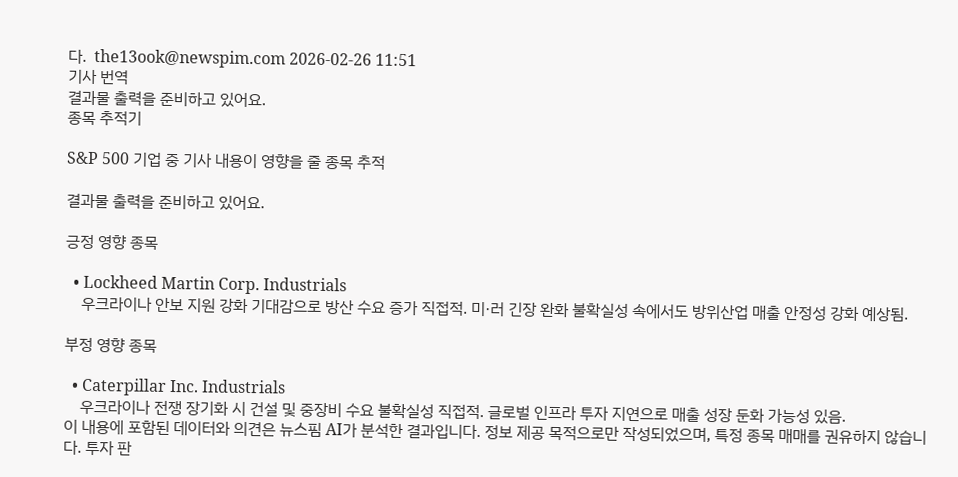다.  the13ook@newspim.com 2026-02-26 11:51
기사 번역
결과물 출력을 준비하고 있어요.
종목 추적기

S&P 500 기업 중 기사 내용이 영향을 줄 종목 추적

결과물 출력을 준비하고 있어요.

긍정 영향 종목

  • Lockheed Martin Corp. Industrials
    우크라이나 안보 지원 강화 기대감으로 방산 수요 증가 직접적. 미·러 긴장 완화 불확실성 속에서도 방위산업 매출 안정성 강화 예상됨.

부정 영향 종목

  • Caterpillar Inc. Industrials
    우크라이나 전쟁 장기화 시 건설 및 중장비 수요 불확실성 직접적. 글로벌 인프라 투자 지연으로 매출 성장 둔화 가능성 있음.
이 내용에 포함된 데이터와 의견은 뉴스핌 AI가 분석한 결과입니다. 정보 제공 목적으로만 작성되었으며, 특정 종목 매매를 권유하지 않습니다. 투자 판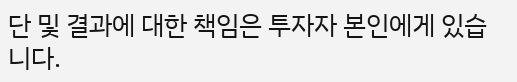단 및 결과에 대한 책임은 투자자 본인에게 있습니다.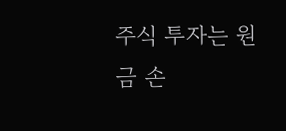주식 투자는 원금 손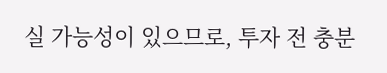실 가능성이 있으므로, 투자 전 충분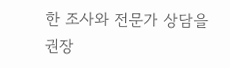한 조사와 전문가 상담을 권장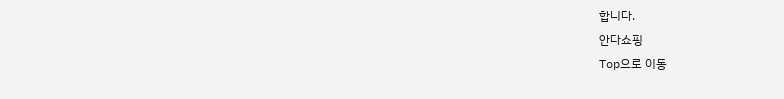합니다.
안다쇼핑
Top으로 이동